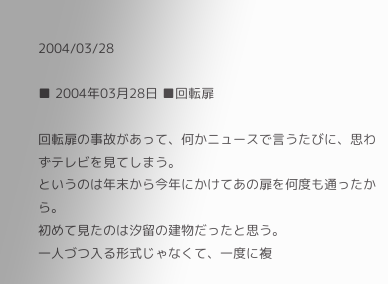2004/03/28

■ 2004年03月28日 ■回転扉

回転扉の事故があって、何かニュースで言うたびに、思わずテレビを見てしまう。
というのは年末から今年にかけてあの扉を何度も通ったから。
初めて見たのは汐留の建物だったと思う。
一人づつ入る形式じゃなくて、一度に複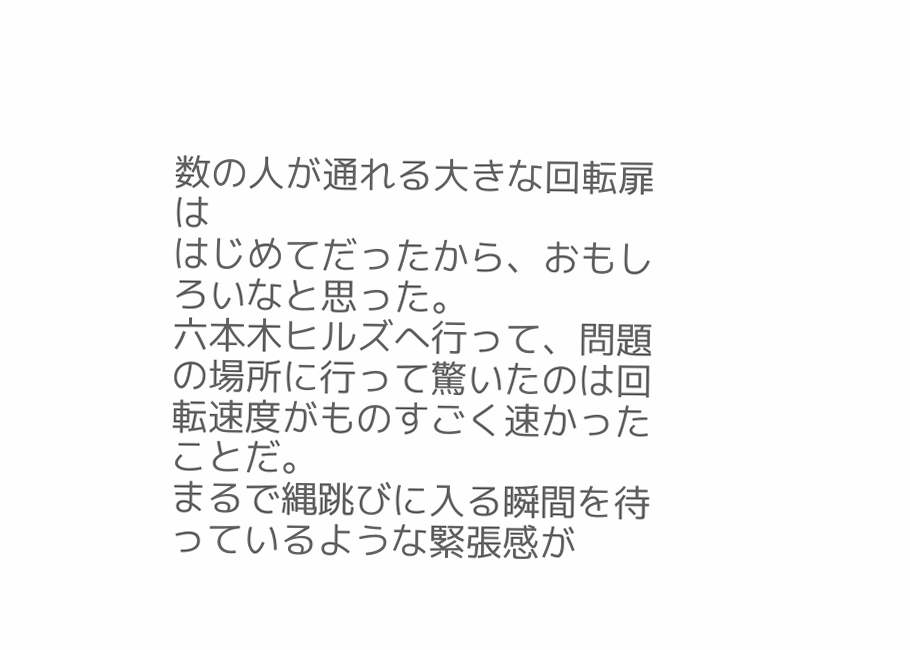数の人が通れる大きな回転扉は
はじめてだったから、おもしろいなと思った。
六本木ヒルズへ行って、問題の場所に行って驚いたのは回転速度がものすごく速かったことだ。
まるで縄跳びに入る瞬間を待っているような緊張感が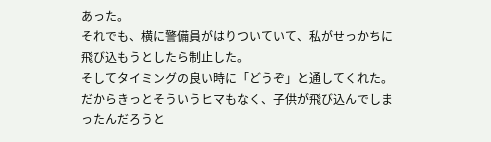あった。
それでも、横に警備員がはりついていて、私がせっかちに飛び込もうとしたら制止した。
そしてタイミングの良い時に「どうぞ」と通してくれた。
だからきっとそういうヒマもなく、子供が飛び込んでしまったんだろうと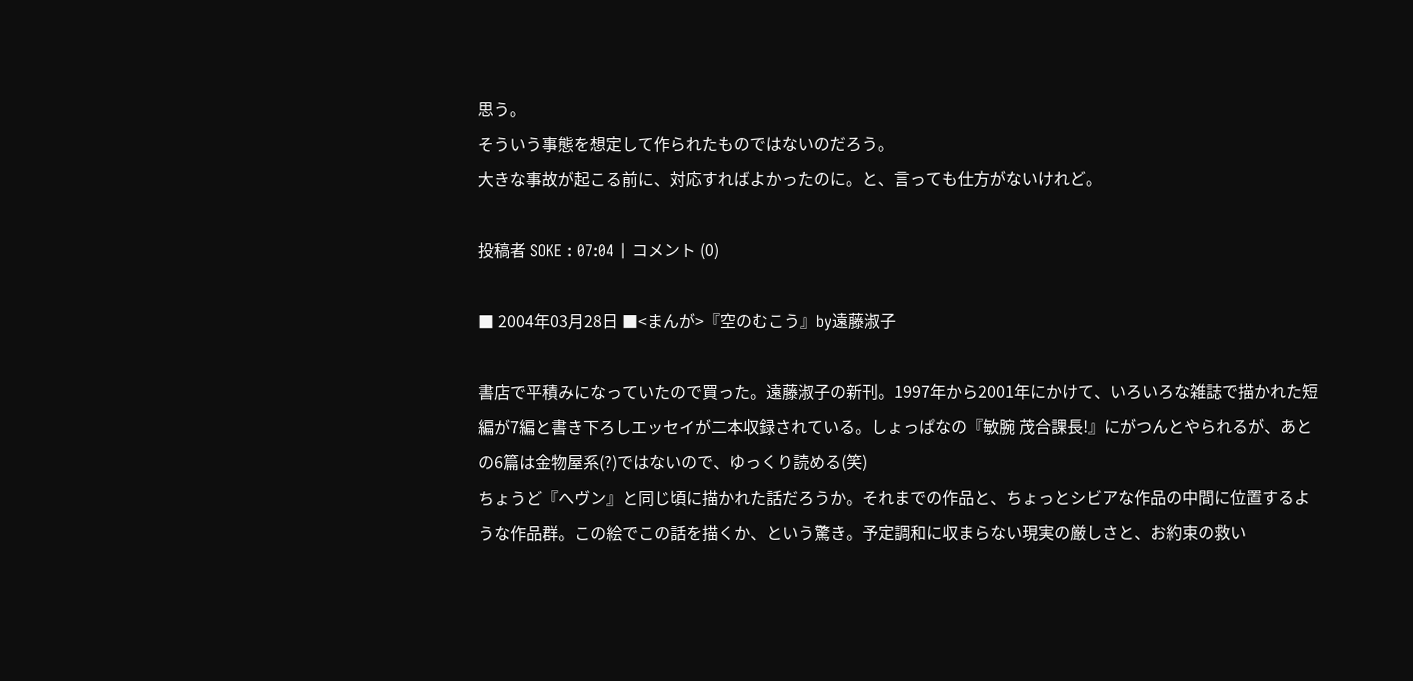思う。
そういう事態を想定して作られたものではないのだろう。
大きな事故が起こる前に、対応すればよかったのに。と、言っても仕方がないけれど。

投稿者 SOKE : 07:04 | コメント (0)

■ 2004年03月28日 ■<まんが>『空のむこう』by遠藤淑子

書店で平積みになっていたので買った。遠藤淑子の新刊。1997年から2001年にかけて、いろいろな雑誌で描かれた短編が7編と書き下ろしエッセイが二本収録されている。しょっぱなの『敏腕 茂合課長!』にがつんとやられるが、あとの6篇は金物屋系(?)ではないので、ゆっくり読める(笑)
ちょうど『へヴン』と同じ頃に描かれた話だろうか。それまでの作品と、ちょっとシビアな作品の中間に位置するような作品群。この絵でこの話を描くか、という驚き。予定調和に収まらない現実の厳しさと、お約束の救い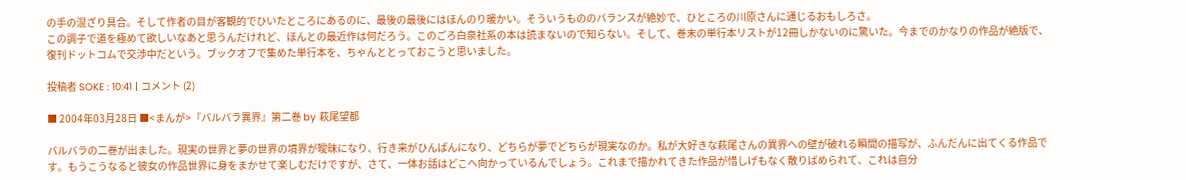の手の混ざり具合。そして作者の目が客観的でひいたところにあるのに、最後の最後にはほんのり暖かい。そういうもののバランスが絶妙で、ひところの川原さんに通じるおもしろさ。
この調子で道を極めて欲しいなあと思うんだけれど、ほんとの最近作は何だろう。このごろ白泉社系の本は読まないので知らない。そして、巻末の単行本リストが12冊しかないのに驚いた。今までのかなりの作品が絶版で、復刊ドットコムで交渉中だという。ブックオフで集めた単行本を、ちゃんととっておこうと思いました。

投稿者 SOKE : 10:41 | コメント (2)

■ 2004年03月28日 ■<まんが>『バルバラ異界』第二巻 by 萩尾望都

バルバラの二巻が出ました。現実の世界と夢の世界の境界が曖昧になり、行き来がひんぱんになり、どちらが夢でどちらが現実なのか。私が大好きな萩尾さんの異界への壁が破れる瞬間の描写が、ふんだんに出てくる作品です。もうこうなると彼女の作品世界に身をまかせて楽しむだけですが、さて、一体お話はどこへ向かっているんでしょう。これまで描かれてきた作品が惜しげもなく散りばめられて、これは自分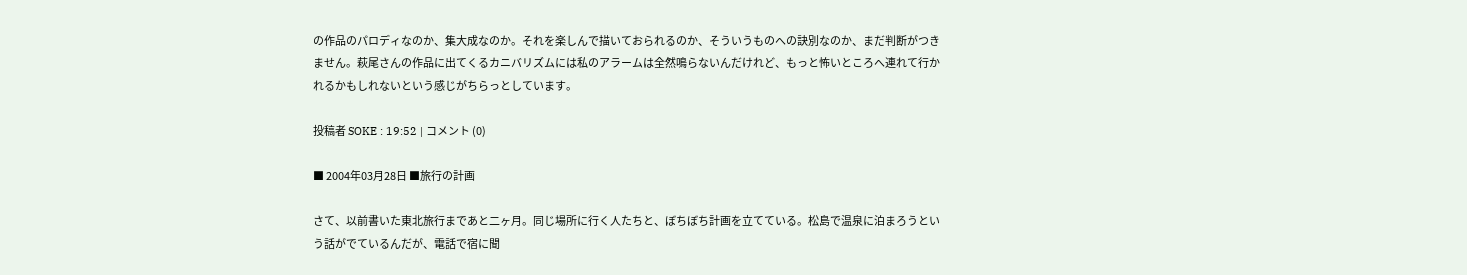の作品のパロディなのか、集大成なのか。それを楽しんで描いておられるのか、そういうものへの訣別なのか、まだ判断がつきません。萩尾さんの作品に出てくるカニバリズムには私のアラームは全然鳴らないんだけれど、もっと怖いところへ連れて行かれるかもしれないという感じがちらっとしています。

投稿者 SOKE : 19:52 | コメント (0)

■ 2004年03月28日 ■旅行の計画

さて、以前書いた東北旅行まであと二ヶ月。同じ場所に行く人たちと、ぼちぼち計画を立てている。松島で温泉に泊まろうという話がでているんだが、電話で宿に聞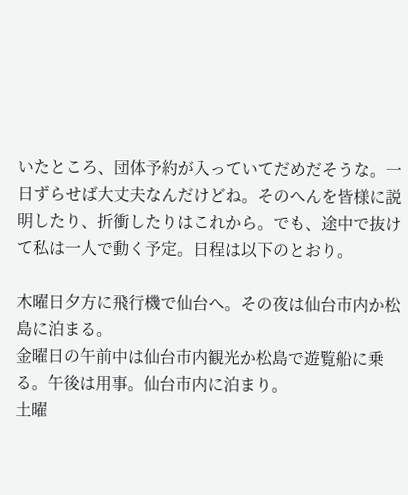いたところ、団体予約が入っていてだめだそうな。一日ずらせば大丈夫なんだけどね。そのへんを皆様に説明したり、折衝したりはこれから。でも、途中で抜けて私は一人で動く予定。日程は以下のとおり。

木曜日夕方に飛行機で仙台へ。その夜は仙台市内か松島に泊まる。
金曜日の午前中は仙台市内観光か松島で遊覧船に乗る。午後は用事。仙台市内に泊まり。
土曜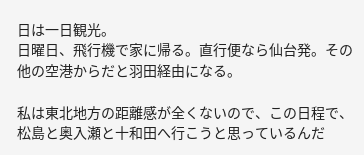日は一日観光。
日曜日、飛行機で家に帰る。直行便なら仙台発。その他の空港からだと羽田経由になる。

私は東北地方の距離感が全くないので、この日程で、松島と奥入瀬と十和田へ行こうと思っているんだ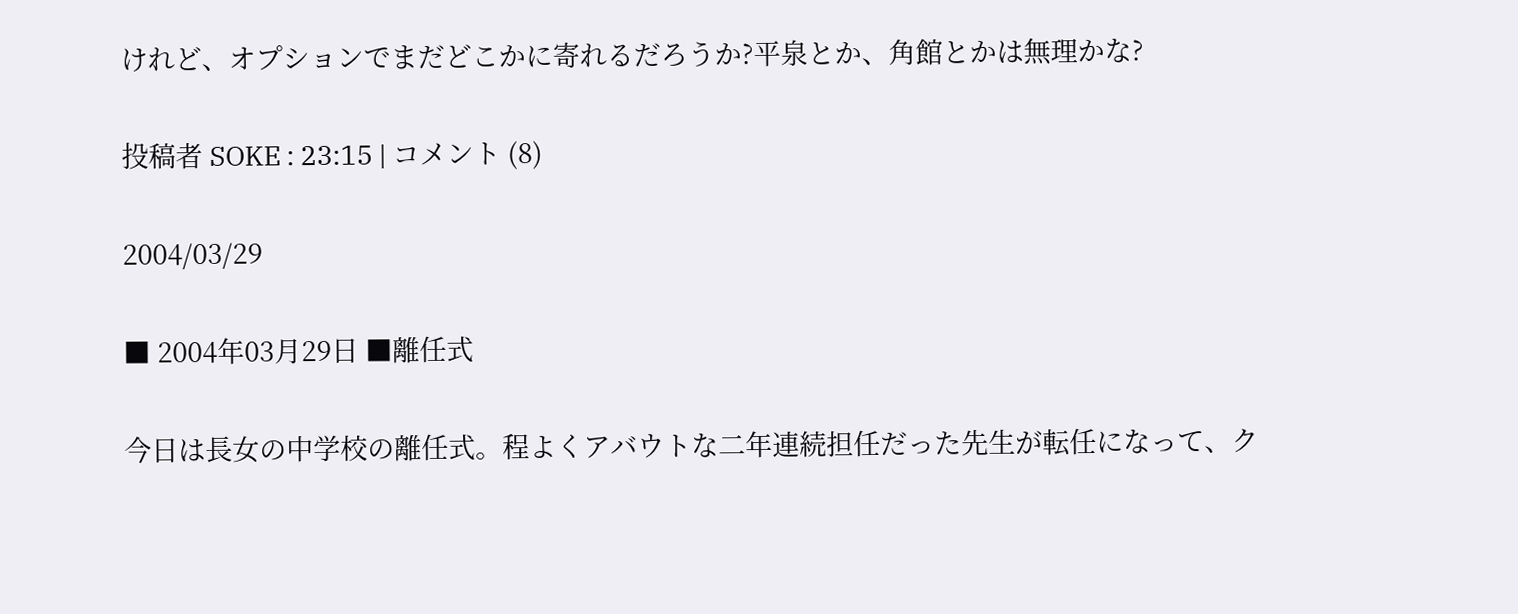けれど、オプションでまだどこかに寄れるだろうか?平泉とか、角館とかは無理かな?

投稿者 SOKE : 23:15 | コメント (8)

2004/03/29

■ 2004年03月29日 ■離任式

今日は長女の中学校の離任式。程よくアバウトな二年連続担任だった先生が転任になって、ク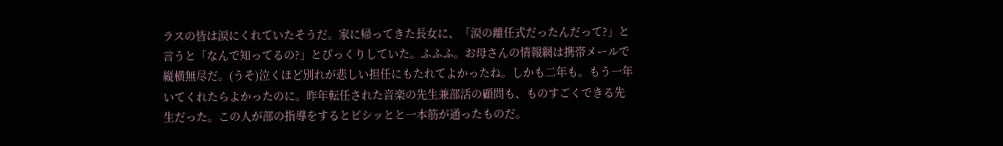ラスの皆は涙にくれていたそうだ。家に帰ってきた長女に、「涙の離任式だったんだって?」と言うと「なんで知ってるの?」とびっくりしていた。ふふふ。お母さんの情報網は携帯メールで縦横無尽だ。(うそ)泣くほど別れが悲しい担任にもたれてよかったね。しかも二年も。もう一年いてくれたらよかったのに。昨年転任された音楽の先生兼部活の顧問も、ものすごくできる先生だった。この人が部の指導をするとピシッとと一本筋が通ったものだ。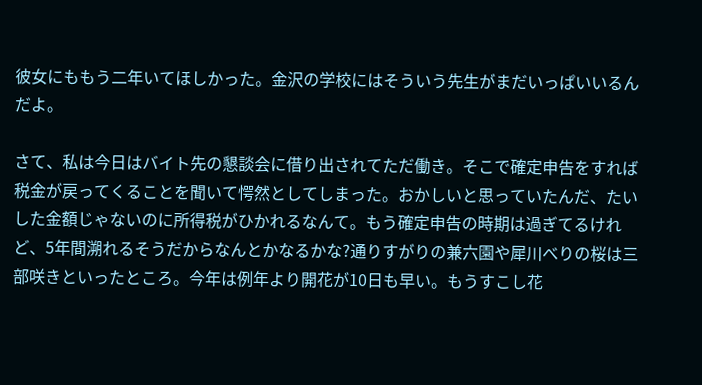彼女にももう二年いてほしかった。金沢の学校にはそういう先生がまだいっぱいいるんだよ。

さて、私は今日はバイト先の懇談会に借り出されてただ働き。そこで確定申告をすれば税金が戻ってくることを聞いて愕然としてしまった。おかしいと思っていたんだ、たいした金額じゃないのに所得税がひかれるなんて。もう確定申告の時期は過ぎてるけれど、5年間溯れるそうだからなんとかなるかな?通りすがりの兼六園や犀川べりの桜は三部咲きといったところ。今年は例年より開花が10日も早い。もうすこし花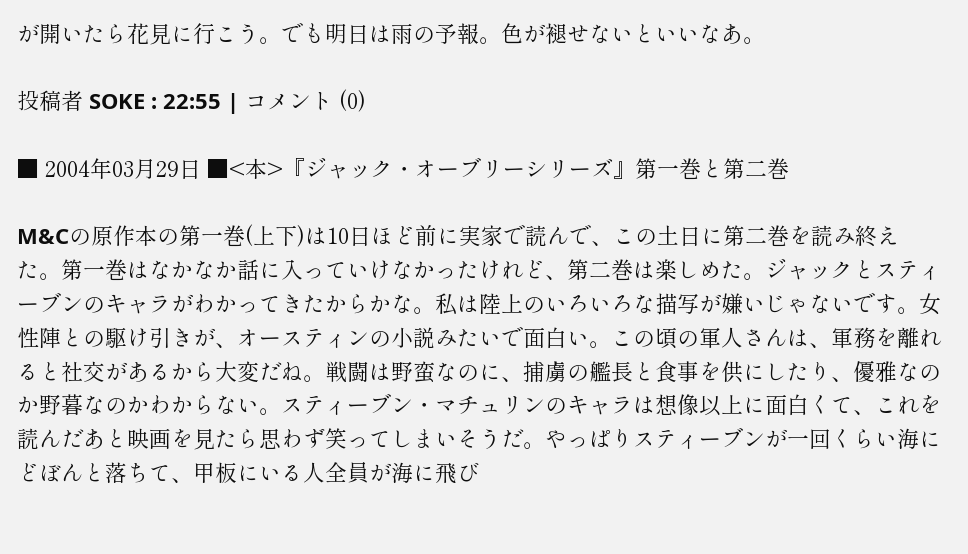が開いたら花見に行こう。でも明日は雨の予報。色が褪せないといいなあ。

投稿者 SOKE : 22:55 | コメント (0)

■ 2004年03月29日 ■<本>『ジャック・オーブリーシリーズ』第一巻と第二巻

M&Cの原作本の第一巻(上下)は10日ほど前に実家で読んで、この土日に第二巻を読み終えた。第一巻はなかなか話に入っていけなかったけれど、第二巻は楽しめた。ジャックとスティーブンのキャラがわかってきたからかな。私は陸上のいろいろな描写が嫌いじゃないです。女性陣との駆け引きが、オースティンの小説みたいで面白い。この頃の軍人さんは、軍務を離れると社交があるから大変だね。戦闘は野蛮なのに、捕虜の艦長と食事を供にしたり、優雅なのか野暮なのかわからない。スティーブン・マチュリンのキャラは想像以上に面白くて、これを読んだあと映画を見たら思わず笑ってしまいそうだ。やっぱりスティーブンが一回くらい海にどぼんと落ちて、甲板にいる人全員が海に飛び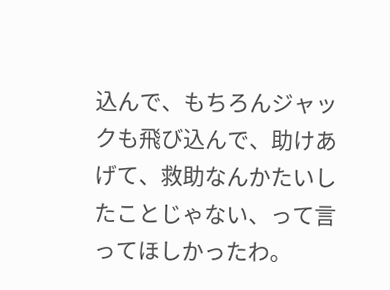込んで、もちろんジャックも飛び込んで、助けあげて、救助なんかたいしたことじゃない、って言ってほしかったわ。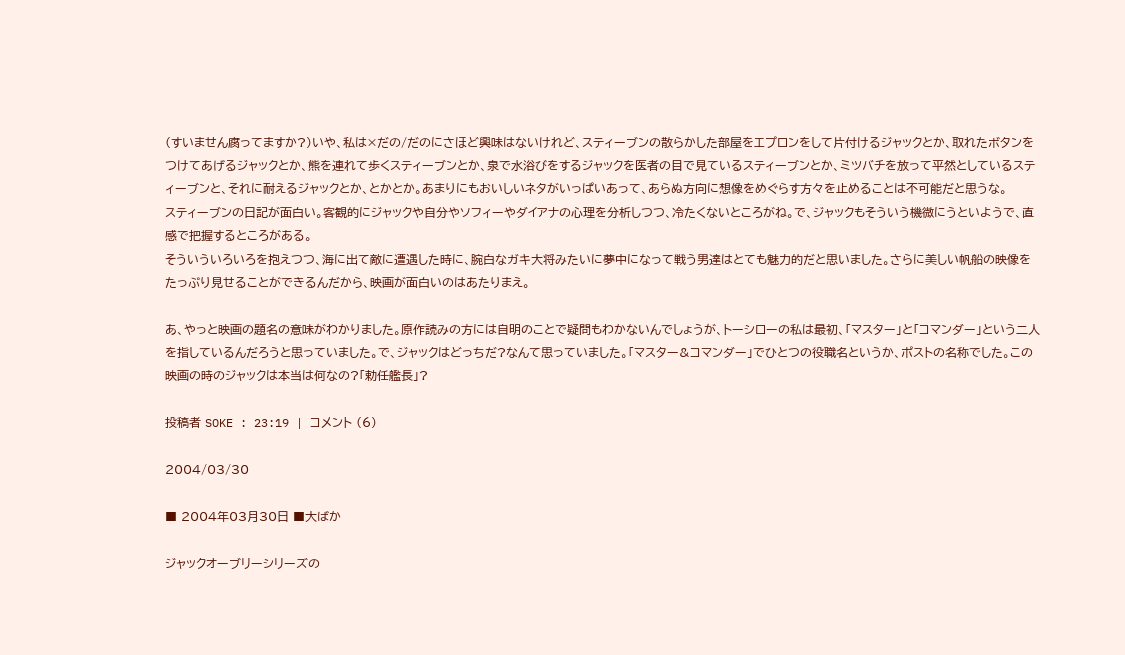(すいません腐ってますか?)いや、私は×だの/だのにさほど興味はないけれど、スティーブンの散らかした部屋をエプロンをして片付けるジャックとか、取れたボタンをつけてあげるジャックとか、熊を連れて歩くスティーブンとか、泉で水浴びをするジャックを医者の目で見ているスティーブンとか、ミツバチを放って平然としているスティーブンと、それに耐えるジャックとか、とかとか。あまりにもおいしいネタがいっぱいあって、あらぬ方向に想像をめぐらす方々を止めることは不可能だと思うな。
スティーブンの日記が面白い。客観的にジャックや自分やソフィーやダイアナの心理を分析しつつ、冷たくないところがね。で、ジャックもそういう機微にうといようで、直感で把握するところがある。
そういういろいろを抱えつつ、海に出て敵に遭遇した時に、腕白なガキ大将みたいに夢中になって戦う男達はとても魅力的だと思いました。さらに美しい帆船の映像をたっぷり見せることができるんだから、映画が面白いのはあたりまえ。

あ、やっと映画の題名の意味がわかりました。原作読みの方には自明のことで疑問もわかないんでしょうが、トーシローの私は最初、「マスター」と「コマンダー」という二人を指しているんだろうと思っていました。で、ジャックはどっちだ?なんて思っていました。「マスター&コマンダー」でひとつの役職名というか、ポストの名称でした。この映画の時のジャックは本当は何なの?「勅任艦長」?

投稿者 SOKE : 23:19 | コメント (6)

2004/03/30

■ 2004年03月30日 ■大ばか

ジャックオーブリーシリーズの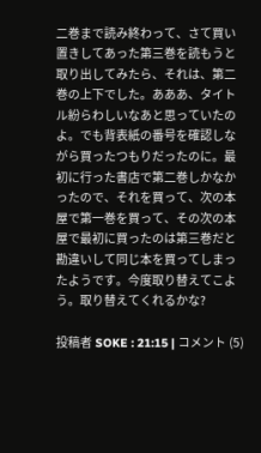二巻まで読み終わって、さて買い置きしてあった第三巻を読もうと取り出してみたら、それは、第二巻の上下でした。あああ、タイトル紛らわしいなあと思っていたのよ。でも背表紙の番号を確認しながら買ったつもりだったのに。最初に行った書店で第二巻しかなかったので、それを買って、次の本屋で第一巻を買って、その次の本屋で最初に買ったのは第三巻だと勘違いして同じ本を買ってしまったようです。今度取り替えてこよう。取り替えてくれるかな?

投稿者 SOKE : 21:15 | コメント (5)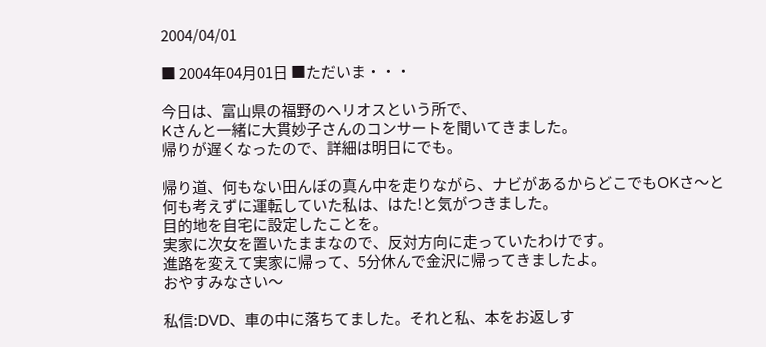2004/04/01

■ 2004年04月01日 ■ただいま・・・

今日は、富山県の福野のヘリオスという所で、
Kさんと一緒に大貫妙子さんのコンサートを聞いてきました。
帰りが遅くなったので、詳細は明日にでも。

帰り道、何もない田んぼの真ん中を走りながら、ナビがあるからどこでもOKさ〜と
何も考えずに運転していた私は、はた!と気がつきました。
目的地を自宅に設定したことを。
実家に次女を置いたままなので、反対方向に走っていたわけです。
進路を変えて実家に帰って、5分休んで金沢に帰ってきましたよ。
おやすみなさい〜

私信:DVD、車の中に落ちてました。それと私、本をお返しす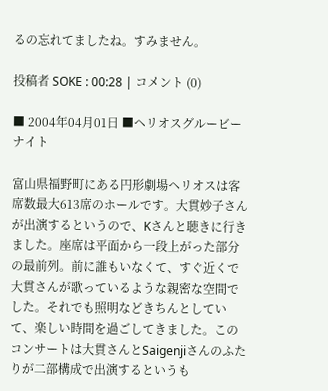るの忘れてましたね。すみません。

投稿者 SOKE : 00:28 | コメント (0)

■ 2004年04月01日 ■ヘリオスグルービーナイト

富山県福野町にある円形劇場ヘリオスは客席数最大613席のホールです。大貫妙子さんが出演するというので、Kさんと聴きに行きました。座席は平面から一段上がった部分の最前列。前に誰もいなくて、すぐ近くで大貫さんが歌っているような親密な空間でした。それでも照明などきちんとしていて、楽しい時間を過ごしてきました。このコンサートは大貫さんとSaigenjiさんのふたりが二部構成で出演するというも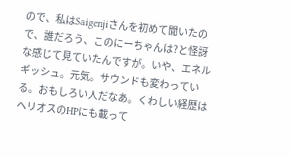ので、私はSaigenjiさんを初めて聞いたので、誰だろう、このにーちゃんは?と怪訝な感じて見ていたんですが。いや、エネルギッシュ。元気。サウンドも変わっている。おもしろい人だなあ。くわしい経歴はヘリオスのHPにも載って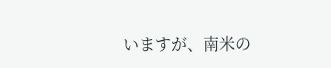いますが、南米の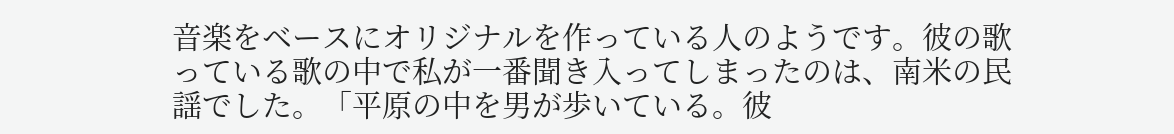音楽をベースにオリジナルを作っている人のようです。彼の歌っている歌の中で私が一番聞き入ってしまったのは、南米の民謡でした。「平原の中を男が歩いている。彼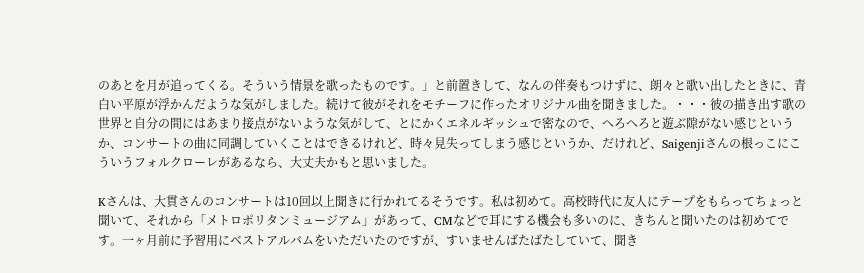のあとを月が追ってくる。そういう情景を歌ったものです。」と前置きして、なんの伴奏もつけずに、朗々と歌い出したときに、青白い平原が浮かんだような気がしました。続けて彼がそれをモチーフに作ったオリジナル曲を聞きました。・・・彼の描き出す歌の世界と自分の間にはあまり接点がないような気がして、とにかくエネルギッシュで密なので、へろへろと遊ぶ隙がない感じというか、コンサートの曲に同調していくことはできるけれど、時々見失ってしまう感じというか、だけれど、Saigenjiさんの根っこにこういうフォルクローレがあるなら、大丈夫かもと思いました。

Kさんは、大貫さんのコンサートは10回以上聞きに行かれてるそうです。私は初めて。高校時代に友人にテープをもらってちょっと聞いて、それから「メトロポリタンミュージアム」があって、CMなどで耳にする機会も多いのに、きちんと聞いたのは初めてです。一ヶ月前に予習用にベストアルバムをいただいたのですが、すいませんばたばたしていて、聞き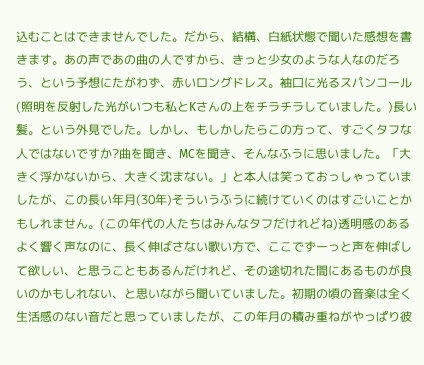込むことはできませんでした。だから、結構、白紙状態で聞いた感想を書きます。あの声であの曲の人ですから、きっと少女のような人なのだろう、という予想にたがわず、赤いロングドレス。袖口に光るスパンコール(照明を反射した光がいつも私とKさんの上をチラチラしていました。)長い髪。という外見でした。しかし、もしかしたらこの方って、すごくタフな人ではないですか?曲を聞き、MCを聞き、そんなふうに思いました。「大きく浮かないから、大きく沈まない。」と本人は笑っておっしゃっていましたが、この長い年月(30年)そういうふうに続けていくのはすごいことかもしれません。(この年代の人たちはみんなタフだけれどね)透明感のあるよく響く声なのに、長く伸ばさない歌い方で、ここでずーっと声を伸ばして欲しい、と思うこともあるんだけれど、その途切れた間にあるものが良いのかもしれない、と思いながら聞いていました。初期の頃の音楽は全く生活感のない音だと思っていましたが、この年月の積み重ねがやっぱり彼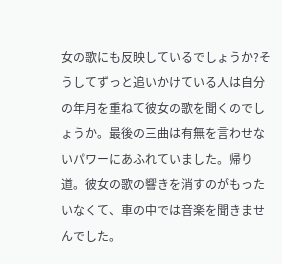女の歌にも反映しているでしょうか?そうしてずっと追いかけている人は自分の年月を重ねて彼女の歌を聞くのでしょうか。最後の三曲は有無を言わせないパワーにあふれていました。帰り道。彼女の歌の響きを消すのがもったいなくて、車の中では音楽を聞きませんでした。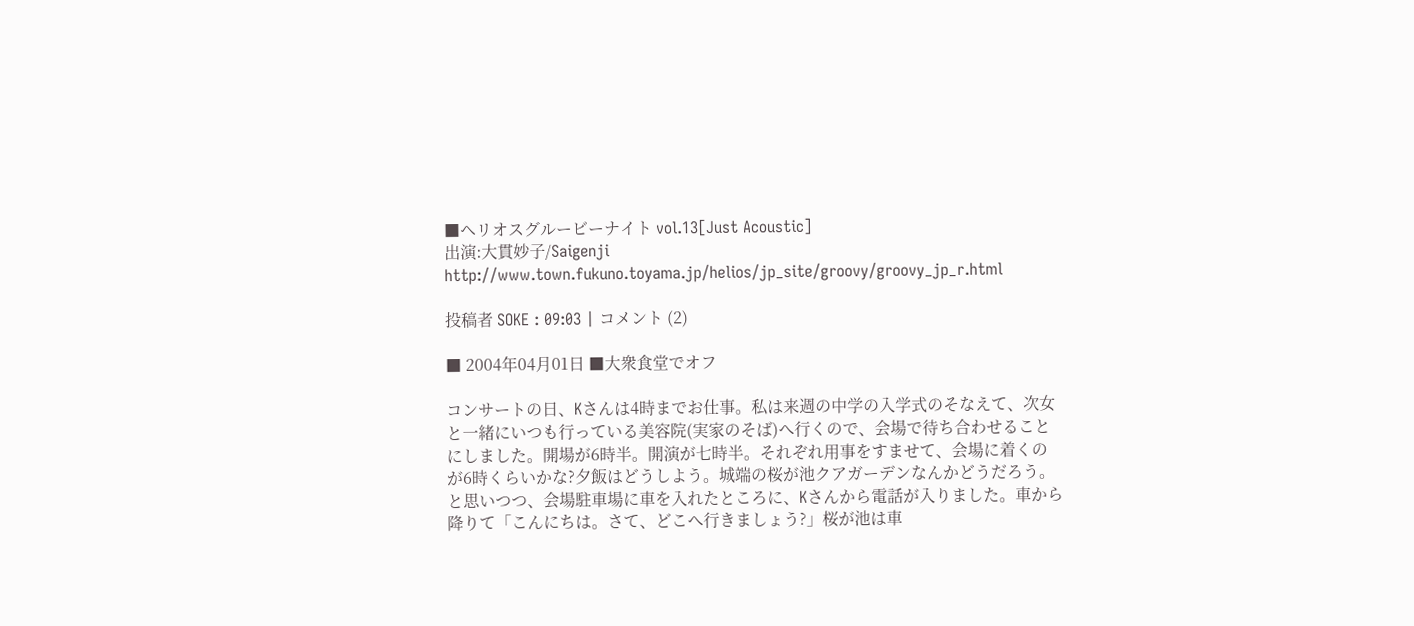■ヘリオスグルービーナイト vol.13[Just Acoustic]
出演:大貫妙子/Saigenji
http://www.town.fukuno.toyama.jp/helios/jp_site/groovy/groovy_jp_r.html

投稿者 SOKE : 09:03 | コメント (2)

■ 2004年04月01日 ■大衆食堂でオフ

コンサートの日、Kさんは4時までお仕事。私は来週の中学の入学式のそなえて、次女と一緒にいつも行っている美容院(実家のそば)へ行くので、会場で待ち合わせることにしました。開場が6時半。開演が七時半。それぞれ用事をすませて、会場に着くのが6時くらいかな?夕飯はどうしよう。城端の桜が池クアガーデンなんかどうだろう。と思いつつ、会場駐車場に車を入れたところに、Kさんから電話が入りました。車から降りて「こんにちは。さて、どこへ行きましょう?」桜が池は車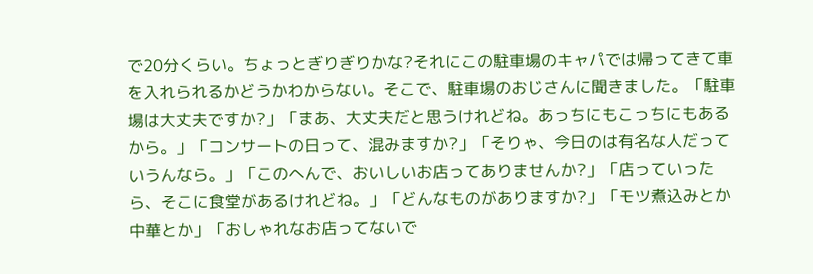で20分くらい。ちょっとぎりぎりかな?それにこの駐車場のキャパでは帰ってきて車を入れられるかどうかわからない。そこで、駐車場のおじさんに聞きました。「駐車場は大丈夫ですか?」「まあ、大丈夫だと思うけれどね。あっちにもこっちにもあるから。」「コンサートの日って、混みますか?」「そりゃ、今日のは有名な人だっていうんなら。」「このへんで、おいしいお店ってありませんか?」「店っていったら、そこに食堂があるけれどね。」「どんなものがありますか?」「モツ煮込みとか中華とか」「おしゃれなお店ってないで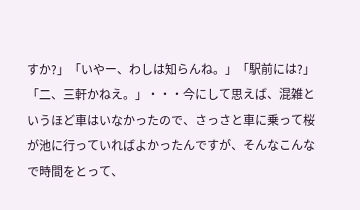すか?」「いやー、わしは知らんね。」「駅前には?」「二、三軒かねえ。」・・・今にして思えば、混雑というほど車はいなかったので、さっさと車に乗って桜が池に行っていればよかったんですが、そんなこんなで時間をとって、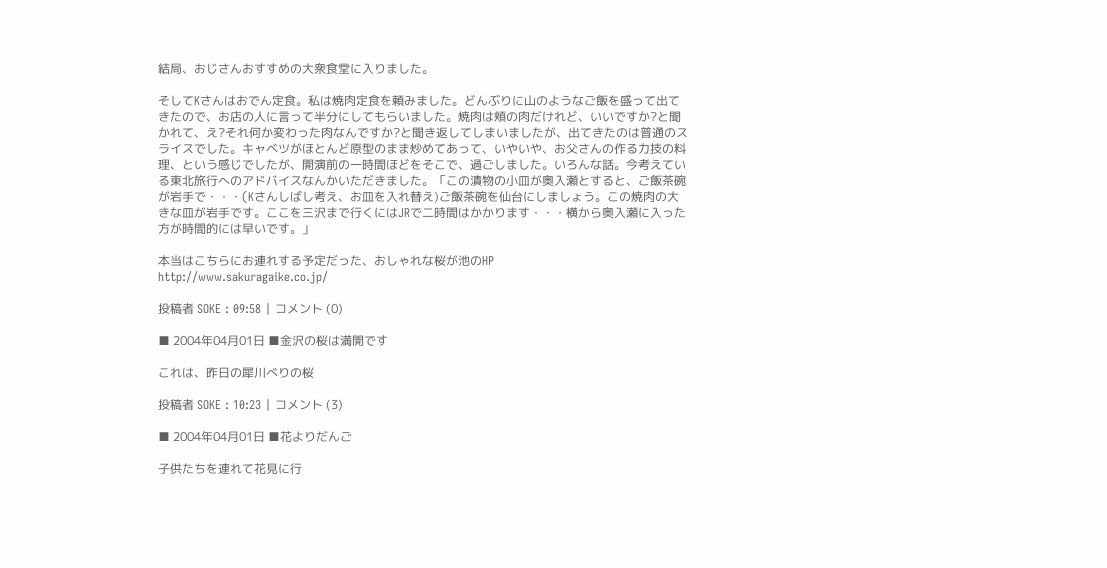結局、おじさんおすすめの大衆食堂に入りました。

そしてKさんはおでん定食。私は焼肉定食を頼みました。どんぶりに山のようなご飯を盛って出てきたので、お店の人に言って半分にしてもらいました。焼肉は頬の肉だけれど、いいですか?と聞かれて、え?それ何か変わった肉なんですか?と聞き返してしまいましたが、出てきたのは普通のスライスでした。キャベツがほとんど原型のまま炒めてあって、いやいや、お父さんの作る力技の料理、という感じでしたが、開演前の一時間ほどをそこで、過ごしました。いろんな話。今考えている東北旅行へのアドバイスなんかいただきました。「この漬物の小皿が奥入瀬とすると、ご飯茶碗が岩手で・・・(Kさんしばし考え、お皿を入れ替え)ご飯茶碗を仙台にしましょう。この焼肉の大きな皿が岩手です。ここを三沢まで行くにはJRで二時間はかかります・・・横から奥入瀬に入った方が時間的には早いです。」

本当はこちらにお連れする予定だった、おしゃれな桜が池のHP
http://www.sakuragaike.co.jp/

投稿者 SOKE : 09:58 | コメント (0)

■ 2004年04月01日 ■金沢の桜は満開です

これは、昨日の犀川べりの桜

投稿者 SOKE : 10:23 | コメント (3)

■ 2004年04月01日 ■花よりだんご

子供たちを連れて花見に行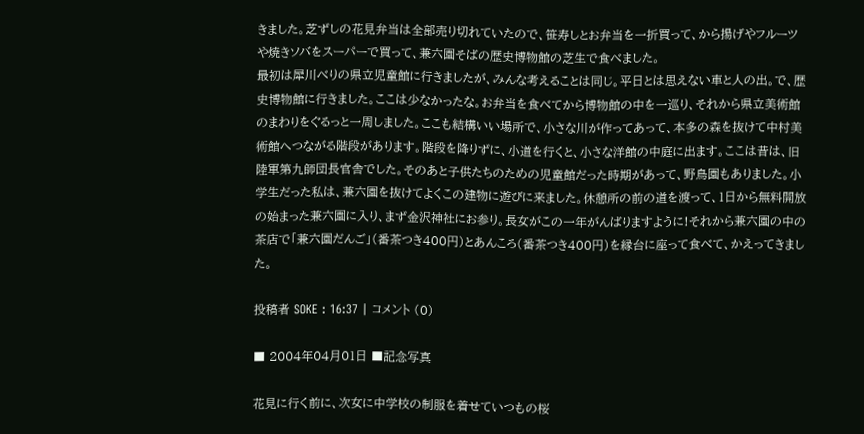きました。芝ずしの花見弁当は全部売り切れていたので、笹寿しとお弁当を一折買って、から揚げやフルーツや焼きソバをスーパーで買って、兼六園そばの歴史博物館の芝生で食べました。
最初は犀川べりの県立児童館に行きましたが、みんな考えることは同じ。平日とは思えない車と人の出。で、歴史博物館に行きました。ここは少なかったな。お弁当を食べてから博物館の中を一巡り、それから県立美術館のまわりをぐるっと一周しました。ここも結構いい場所で、小さな川が作ってあって、本多の森を抜けて中村美術館へつながる階段があります。階段を降りずに、小道を行くと、小さな洋館の中庭に出ます。ここは昔は、旧陸軍第九師団長官舎でした。そのあと子供たちのための児童館だった時期があって、野鳥園もありました。小学生だった私は、兼六園を抜けてよくこの建物に遊びに来ました。休憩所の前の道を渡って、1日から無料開放の始まった兼六園に入り、まず金沢神社にお参り。長女がこの一年がんばりますように!それから兼六園の中の茶店で「兼六園だんご」(番茶つき400円)とあんころ(番茶つき400円)を縁台に座って食べて、かえってきました。

投稿者 SOKE : 16:37 | コメント (0)

■ 2004年04月01日 ■記念写真

花見に行く前に、次女に中学校の制服を着せていつもの桜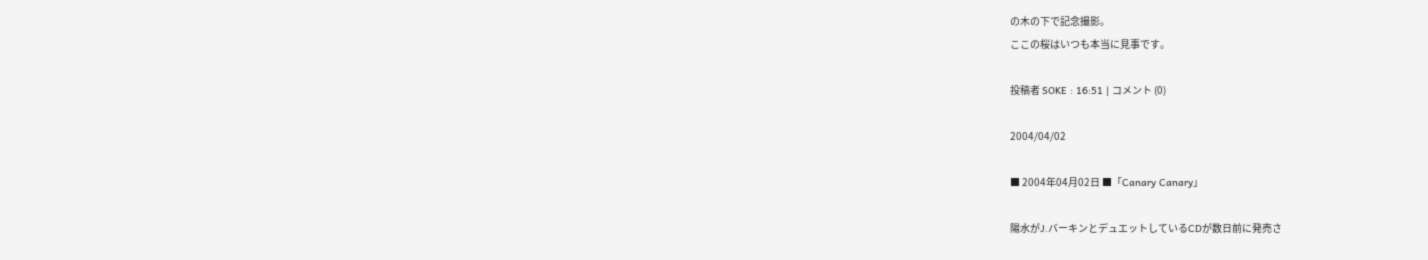の木の下で記念撮影。
ここの桜はいつも本当に見事です。

投稿者 SOKE : 16:51 | コメント (0)

2004/04/02

■ 2004年04月02日 ■「Canary Canary」

陽水がJ.バーキンとデュエットしているCDが数日前に発売さ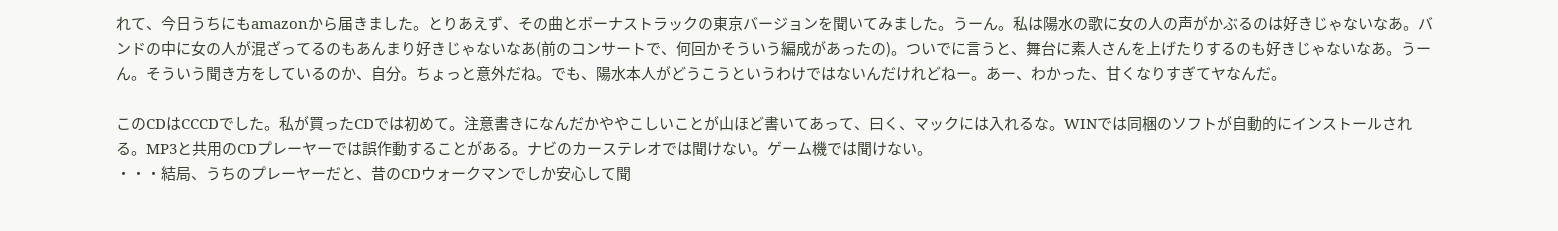れて、今日うちにもamazonから届きました。とりあえず、その曲とボーナストラックの東京バージョンを聞いてみました。うーん。私は陽水の歌に女の人の声がかぶるのは好きじゃないなあ。バンドの中に女の人が混ざってるのもあんまり好きじゃないなあ(前のコンサートで、何回かそういう編成があったの)。ついでに言うと、舞台に素人さんを上げたりするのも好きじゃないなあ。うーん。そういう聞き方をしているのか、自分。ちょっと意外だね。でも、陽水本人がどうこうというわけではないんだけれどねー。あー、わかった、甘くなりすぎてヤなんだ。

このCDはCCCDでした。私が買ったCDでは初めて。注意書きになんだかややこしいことが山ほど書いてあって、曰く、マックには入れるな。WINでは同梱のソフトが自動的にインストールされる。MP3と共用のCDプレーヤーでは誤作動することがある。ナビのカーステレオでは聞けない。ゲーム機では聞けない。
・・・結局、うちのプレーヤーだと、昔のCDウォークマンでしか安心して聞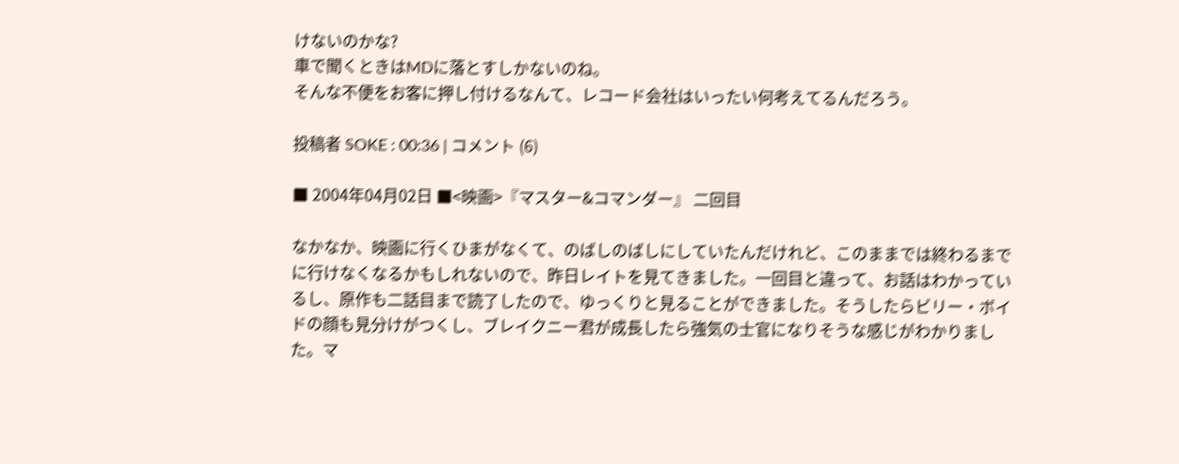けないのかな?
車で聞くときはMDに落とすしかないのね。
そんな不便をお客に押し付けるなんて、レコード会社はいったい何考えてるんだろう。

投稿者 SOKE : 00:36 | コメント (6)

■ 2004年04月02日 ■<映画>『マスター&コマンダー』 二回目

なかなか、映画に行くひまがなくて、のばしのばしにしていたんだけれど、このままでは終わるまでに行けなくなるかもしれないので、昨日レイトを見てきました。一回目と違って、お話はわかっているし、原作も二話目まで読了したので、ゆっくりと見ることができました。そうしたらビリー・ボイドの顔も見分けがつくし、ブレイクニー君が成長したら強気の士官になりそうな感じがわかりました。マ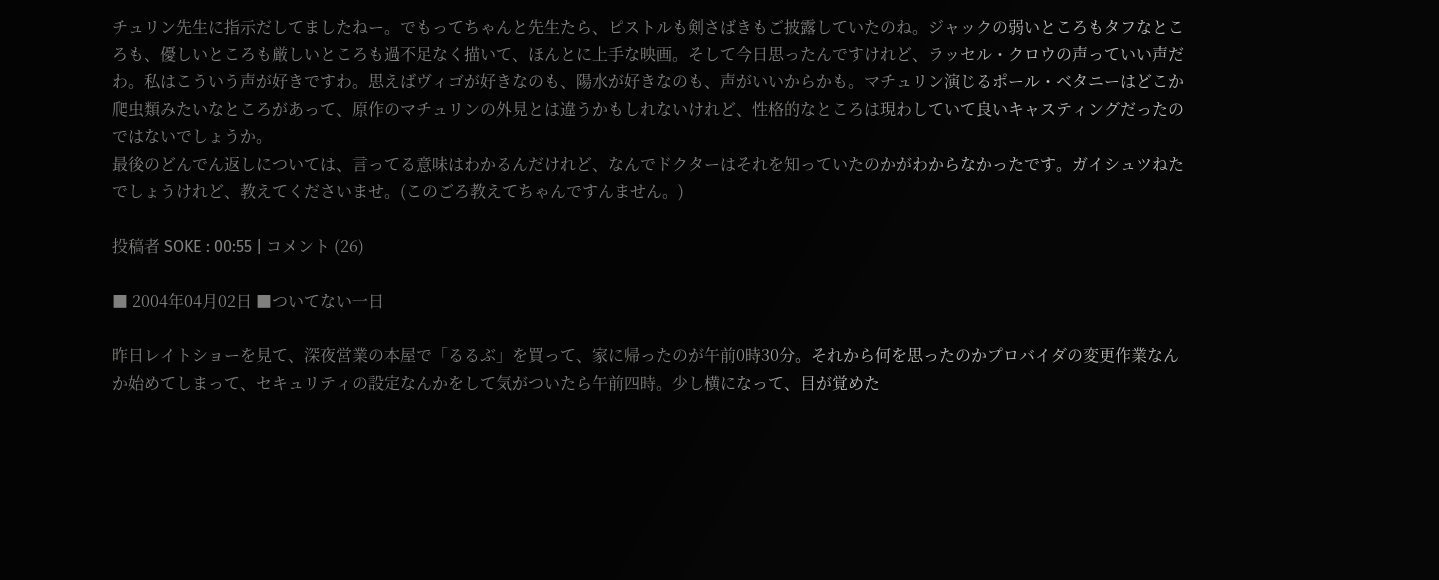チュリン先生に指示だしてましたねー。でもってちゃんと先生たら、ピストルも剣さばきもご披露していたのね。ジャックの弱いところもタフなところも、優しいところも厳しいところも過不足なく描いて、ほんとに上手な映画。そして今日思ったんですけれど、ラッセル・クロウの声っていい声だわ。私はこういう声が好きですわ。思えばヴィゴが好きなのも、陽水が好きなのも、声がいいからかも。マチュリン演じるポール・ベタニーはどこか爬虫類みたいなところがあって、原作のマチュリンの外見とは違うかもしれないけれど、性格的なところは現わしていて良いキャスティングだったのではないでしょうか。
最後のどんでん返しについては、言ってる意味はわかるんだけれど、なんでドクターはそれを知っていたのかがわからなかったです。ガイシュツねたでしょうけれど、教えてくださいませ。(このごろ教えてちゃんですんません。)

投稿者 SOKE : 00:55 | コメント (26)

■ 2004年04月02日 ■ついてない一日

昨日レイトショーを見て、深夜営業の本屋で「るるぶ」を買って、家に帰ったのが午前0時30分。それから何を思ったのかプロバイダの変更作業なんか始めてしまって、セキュリティの設定なんかをして気がついたら午前四時。少し横になって、目が覚めた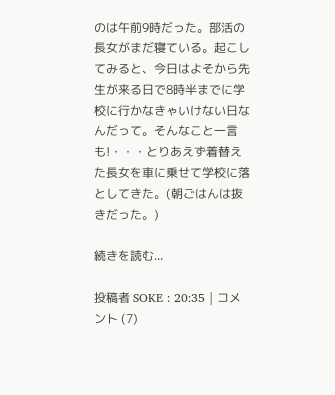のは午前9時だった。部活の長女がまだ寝ている。起こしてみると、今日はよそから先生が来る日で8時半までに学校に行かなきゃいけない日なんだって。そんなこと一言も!・・・とりあえず着替えた長女を車に乗せて学校に落としてきた。(朝ごはんは抜きだった。)

続きを読む...

投稿者 SOKE : 20:35 | コメント (7)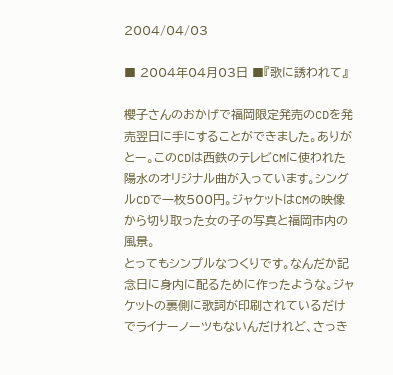2004/04/03

■ 2004年04月03日 ■『歌に誘われて』

櫻子さんのおかげで福岡限定発売のCDを発売翌日に手にすることができました。ありがとー。このCDは西鉄のテレビCMに使われた陽水のオリジナル曲が入っています。シングルCDで一枚500円。ジャケットはCMの映像から切り取った女の子の写真と福岡市内の風景。
とってもシンプルなつくりです。なんだか記念日に身内に配るために作ったような。ジャケットの裏側に歌詞が印刷されているだけでライナーノーツもないんだけれど、さっき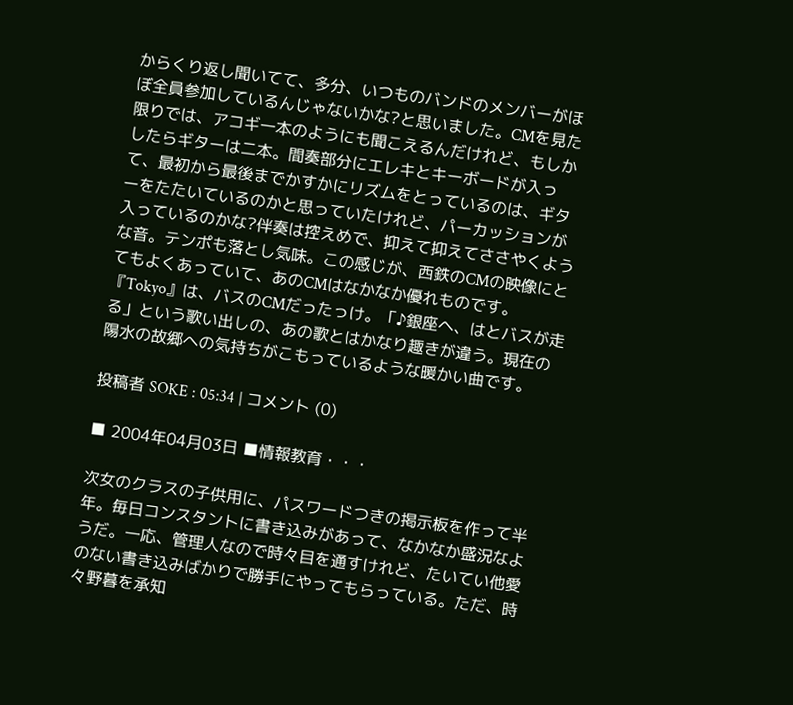からくり返し聞いてて、多分、いつものバンドのメンバーがほぼ全員参加しているんじゃないかな?と思いました。CMを見た限りでは、アコギ一本のようにも聞こえるんだけれど、もしかしたらギターは二本。間奏部分にエレキとキーボードが入って、最初から最後までかすかにリズムをとっているのは、ギターをたたいているのかと思っていたけれど、パーカッションが入っているのかな?伴奏は控えめで、抑えて抑えてささやくような音。テンポも落とし気味。この感じが、西鉄のCMの映像にとてもよくあっていて、あのCMはなかなか優れものです。『Tokyo』は、バスのCMだったっけ。「♪銀座へ、はとバスが走る」という歌い出しの、あの歌とはかなり趣きが違う。現在の陽水の故郷への気持ちがこもっているような暖かい曲です。

投稿者 SOKE : 05:34 | コメント (0)

■ 2004年04月03日 ■情報教育・・・

次女のクラスの子供用に、パスワードつきの掲示板を作って半年。毎日コンスタントに書き込みがあって、なかなか盛況なようだ。一応、管理人なので時々目を通すけれど、たいてい他愛のない書き込みばかりで勝手にやってもらっている。ただ、時々野暮を承知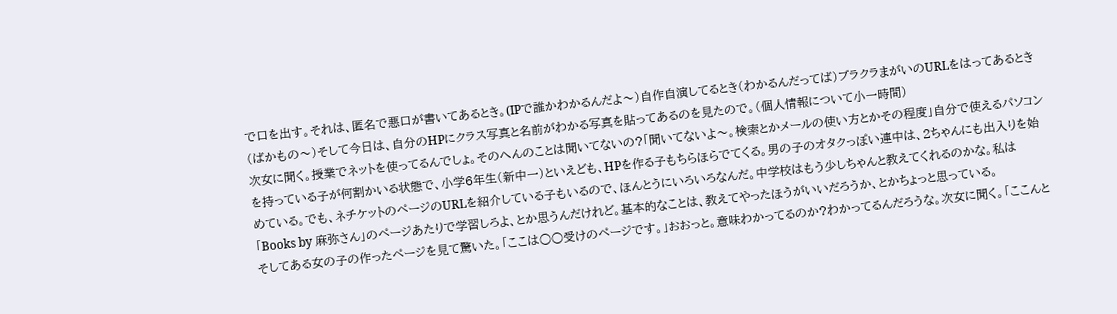で口を出す。それは、匿名で悪口が書いてあるとき。(IPで誰かわかるんだよ〜)自作自演してるとき(わかるんだってば)ブラクラまがいのURLをはってあるとき(ばかもの〜)そして今日は、自分のHPにクラス写真と名前がわかる写真を貼ってあるのを見たので。(個人情報について小一時間)
次女に聞く。授業でネットを使ってるんでしょ。そのへんのことは聞いてないの?「聞いてないよ〜。検索とかメールの使い方とかその程度」自分で使えるパソコンを持っている子が何割かいる状態で、小学6年生(新中一)といえども、HPを作る子もちらほらでてくる。男の子のオタクっぽい連中は、2ちゃんにも出入りを始めている。でも、ネチケットのページのURLを紹介している子もいるので、ほんとうにいろいろなんだ。中学校はもう少しちゃんと教えてくれるのかな。私は「Books by 麻弥さん」のページあたりで学習しろよ、とか思うんだけれど。基本的なことは、教えてやったほうがいいだろうか、とかちょっと思っている。
そしてある女の子の作ったページを見て驚いた。「ここは○○受けのページです。」おおっと。意味わかってるのか?わかってるんだろうな。次女に聞く。「ここんと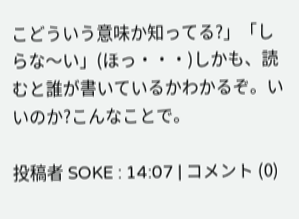こどういう意味か知ってる?」「しらな〜い」(ほっ・・・)しかも、読むと誰が書いているかわかるぞ。いいのか?こんなことで。

投稿者 SOKE : 14:07 | コメント (0)